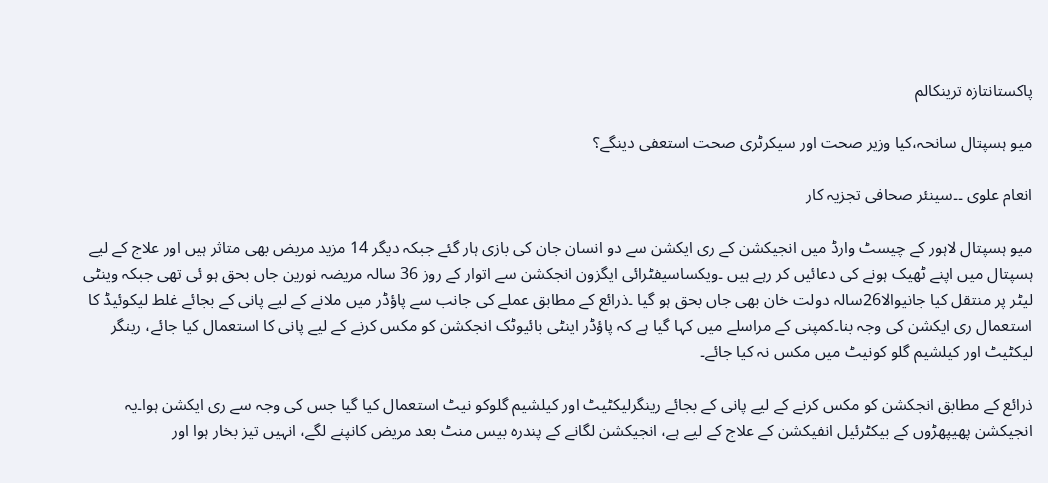پاکستانتازہ ترینکالم

میو ہسپتال سانحہ،کیا وزیر صحت اور سیکرٹری صحت استعفی دینگے؟

انعام علوی ۔۔سینئر صحافی تجزیہ کار

میو ہسپتال لاہور کے چیسٹ وارڈ میں انجیکشن کے ری ایکشن سے دو انسان جان کی بازی ہار گئے جبکہ دیگر 14 مزید مریض بھی متاثر ہیں اور علاج کے لیے ہسپتال میں اپنے ٹھیک ہونے کی دعائیں کر رہے ہیں ۔ویکساسیفٹرائی ایگزون انجکشن سے اتوار کے روز 36 سالہ مریضہ نورین جاں بحق ہو ئی تھی جبکہ وینٹی لیٹر پر منتقل کیا جانیوالا26سالہ دولت خان بھی جاں بحق ہو گیا ۔ذرائع کے مطابق عملے کی جانب سے پاؤڈر میں ملانے کے لیے پانی کے بجائے غلط لیکوئیڈ کا استعمال ری ایکشن کی وجہ بنا۔کمپنی کے مراسلے میں کہا گیا ہے کہ پاؤڈر اینٹی بائیوٹک انجکشن کو مکس کرنے کے لیے پانی کا استعمال کیا جائے، رینگر لیکٹیٹ اور کیلشیم گلو کونیٹ میں مکس نہ کیا جائے۔

ذرائع کے مطابق انجکشن کو مکس کرنے کے لیے پانی کے بجائے رینگرلیکٹیٹ اور کیلشیم گلوکو نیٹ استعمال کیا گیا جس کی وجہ سے ری ایکشن ہوا۔یہ انجیکشن پھیپھڑوں کے بیکٹرئیل انفیکشن کے علاج کے لیے ہے، انجیکشن لگانے کے پندرہ بیس منٹ بعد مریض کانپنے لگے، انہیں تیز بخار ہوا اور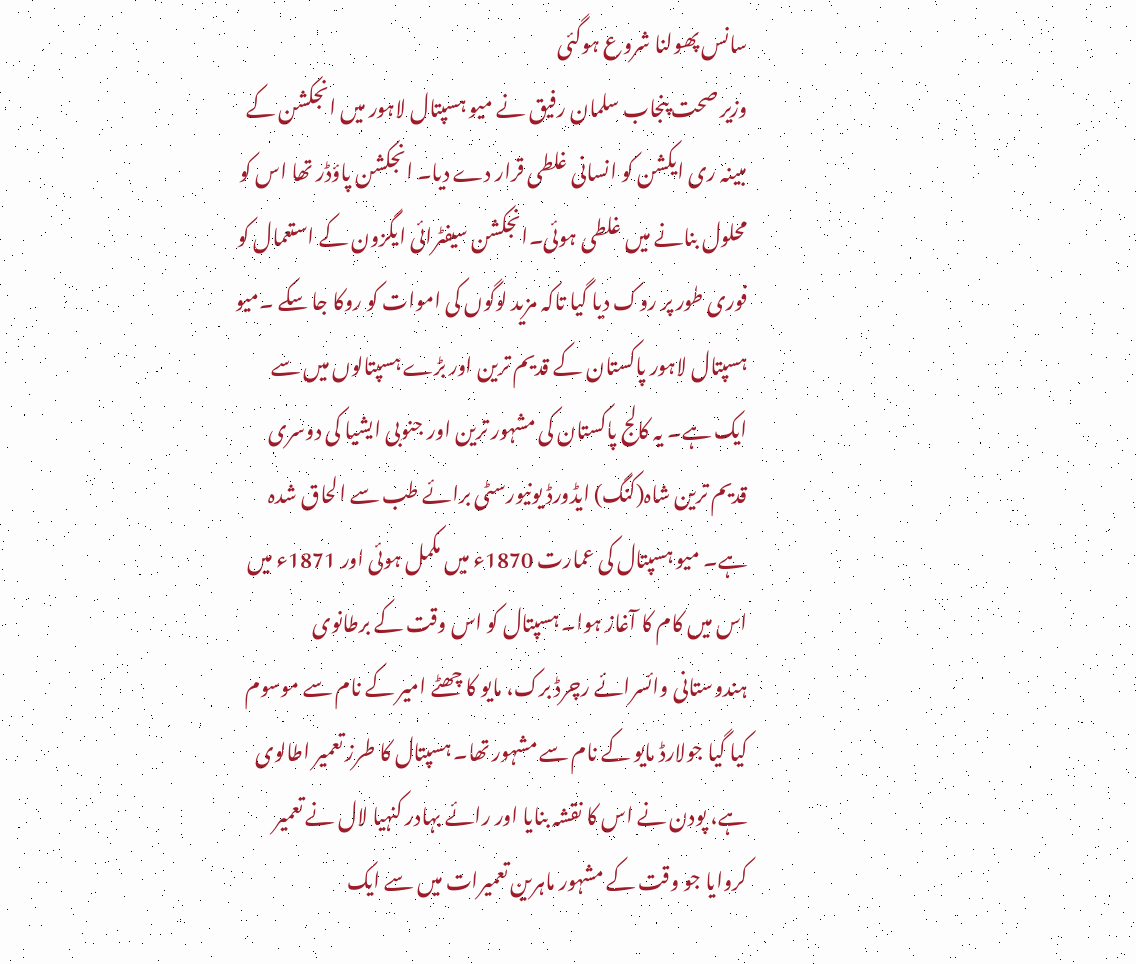سانس پھولنا شروع ہوگئی
وزیر صحت پنجاب سلمان رفیق نے میو ہسپتال لاہور میں انجکشن کے مبینہ ری ایکشن کو انسانی غلطی قرار دے دیا۔ انجکشن پاؤڈر تھا اس کو محلول بنانے میں غلطی ہوئی۔انجکشن سیفٹرائی ایگزون کے استعمال کو فوری طور پر روک دیا گیا تاکہ مزید لوگوں کی اموات کو روکا جا سکے ۔میو ہسپتال لاہور پاکستان کے قدیم ترین اور بڑے ہسپتالوں میں سے ایک ہے۔ یہ کالج پاکستان کی مشہور ترین اور جنوبی ایشیا کی دوسری قدیم ترین شاہ(کنگ) ایڈورڈ یونیورسٹی برائے طب سے الحاق شدہ ہے۔ میو ہسپتال کی عمارت 1870ء میں مکمل ہوئی اور 1871ء میں اس میں کام کا آغاز ہوا۔ ہسپتال کو اس وقت کے برطانوی ہندوستانی وائسرائے رچرڈ برک، مایو کا چھٹے امیر کے نام سے موسوم کیا گیا جولارڈ مایو کے نام سے مشہور تھا۔ ہسپتال کا طرز تعمیر اطالوی ہے، پودن نے اس کا نقشہ بنایا اور رائے بہادر کنہیا لال نے تعمیر کروایا جو وقت کے مشہور ماہرین تعمیرات میں سے ایک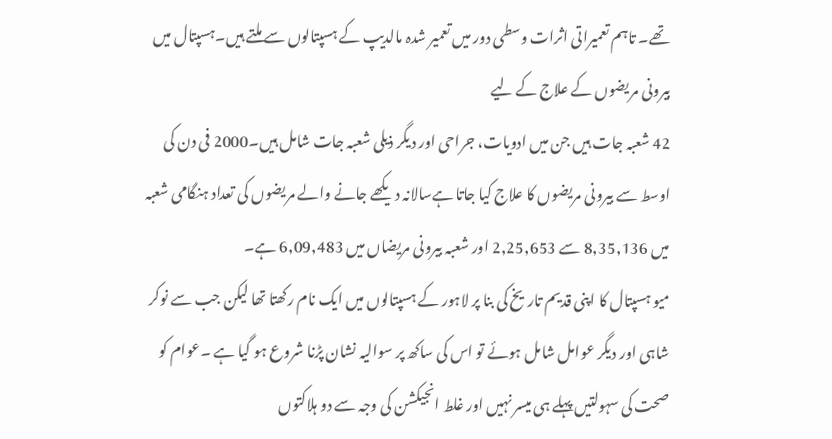تھے۔ تاہم تعمیراتی اثرات وسطی دور میں تعمیر شدہ مالدیپ کے ہسپتالوں سے ملتے ہیں۔ہسپتال میں بیرونی مریضوں کے علاج کے لیے
42 شعبہ جات ہیں جن میں ادویات، جراحی اور دیگر ذیلی شعبہ جات شامل ہیں۔2000 فی دن کی اوسط سے بیرونی مریضوں کا علاج کیا جاتا ہےسالانہ دیکھے جانے والے مریضوں کی تعداد ہنگامی شعبہ میں 8,35,136 سے 2,25,653 اور شعبہ بیرونی مریضاں میں 6,09,483 ہے۔
میو ہسپتال کا اپنی قدیم تاریخ کی بنا پر لاہور کے ہسپتالوں میں ایک نام رکھتا تھا لیکن جب سے نوکر شاہی اور دیگر عوامل شامل ہوئے تو اس کی ساکھ پر سوالیہ نشان پڑنا شروع ہو گیا ہے ۔عوام کو صحت کی سہولتیں پہلے ہی میسر نہیں اور غلط انجیکشن کی وجہ سے دو ہلاکتوں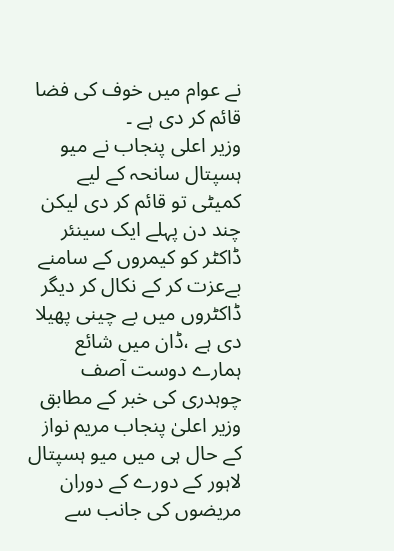نے عوام میں خوف کی فضا قائم کر دی ہے ۔
وزیر اعلی پنجاب نے میو ہسپتال سانحہ کے لیے کمیٹی تو قائم کر دی لیکن چند دن پہلے ایک سینئر ڈاکٹر کو کیمروں کے سامنے بےعزت کر کے نکال کر دیگر ڈاکٹروں میں بے چینی پھیلا دی ہے ،ڈان میں شائع ہمارے دوست آصف چوہدری کی خبر کے مطابق وزیر اعلیٰ پنجاب مریم نواز کے حال ہی میں میو ہسپتال لاہور کے دورے کے دوران مریضوں کی جانب سے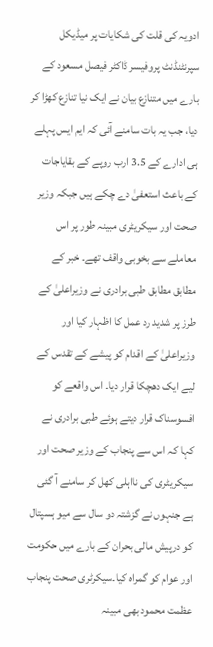ادویہ کی قلت کی شکایات پر میڈیکل سپرنٹنڈنٹ پروفیسر ڈاکٹر فیصل مسعود کے بارے میں متنازع بیان نے ایک نیا تنازع کھڑا کر دیا، جب یہ بات سامنے آئی کہ ایم ایس پہلے ہی ادارے کے 3.5 ارب روپے کے بقایاجات کے باعث استعفیٰ دے چکے ہیں جبکہ وزیر صحت اور سیکریٹری مبینہ طور پر اس معاملے سے بخوبی واقف تھے۔ خبر کے مطابق مطابق طبی برادری نے وزیراعلیٰ کے طرز پر شدید رد عمل کا اظہار کیا اور وزیراعلیٰ کے اقدام کو پیشے کے تقدس کے لیے ایک دھچکا قرار دیا۔ اس واقعے کو افسوسناک قرار دیتے ہوئے طبی برادری نے کہا کہ اس سے پنجاب کے وزیر صحت اور سیکریٹری کی نااہلی کھل کر سامنے آ گئی ہے جنہوں نے گزشتہ دو سال سے میو ہسپتال کو درپیش مالی بحران کے بارے میں حکومت اور عوام کو گمراہ کیا۔سیکرٹری صحت پنجاب عظمت محمود بھی مبینہ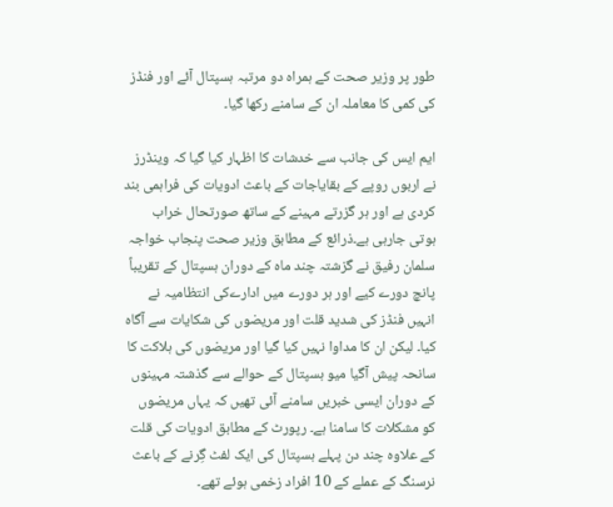طور پر وزیر صحت کے ہمراہ دو مرتبہ ہسپتال آئے اور فنڈز کی کمی کا معاملہ ان کے سامنے رکھا گیا۔

ایم ایس کی جانب سے خدشات کا اظہار کیا گیا کہ وینڈرز نے اربوں روپے کے بقایاجات کے باعث ادویات کی فراہمی بند کردی ہے اور ہر گزرتے مہینے کے ساتھ صورتحال خراب ہوتی جارہی ہے۔ذرائع کے مطابق وزیر صحت پنجاب خواجہ سلمان رفیق نے گزشتہ چند ماہ کے دوران ہسپتال کے تقریباً پانچ دورے کیے اور ہر دورے میں ادارےکی انتظامیہ نے انہیں فنڈز کی شدید قلت اور مریضوں کی شکایات سے آگاہ کیا۔ لیکن ان کا مداوا نہیں کیا گیا اور مریضوں کی ہلاکت کا سانحہ پیش آگیا میو ہسپتال کے حوالے سے گذشتہ مہینوں کے دوران ایسی خبریں سامنے آئی تھیں کہ یہاں مریضوں کو مشکلات کا سامنا ہے۔ رپورٹ کے مطابق ادویات کی قلت کے علاوہ چند دن پہلے ہسپتال کی ایک لفٹ گِرنے کے باعث نرسنگ کے عملے کے 10 افراد زخمی ہوئے تھے۔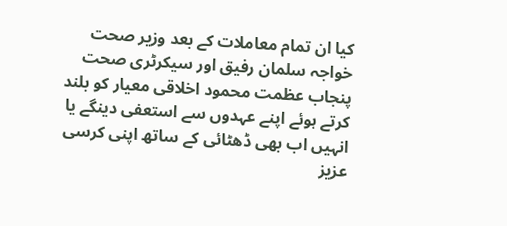کیا ان تمام معاملات کے بعد وزیر صحت خواجہ سلمان رفیق اور سیکرٹری صحت پنجاب عظمت محمود اخلاقی معیار کو بلند کرتے ہوئے اپنے عہدوں سے استعفی دینگے یا انہیں اب بھی ڈھٹائی کے ساتھ اپنی کرسی عزیز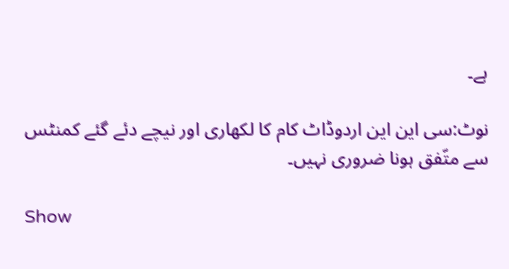ہے۔

نوٹ:سی این این اردوڈاٹ کام کا لکھاری اور نیچے دئے گئے کمنٹس سے متّفق ہونا ضروری نہیں۔

Show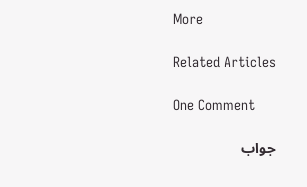More

Related Articles

One Comment

جواب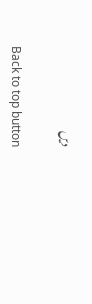دیں

Back to top button